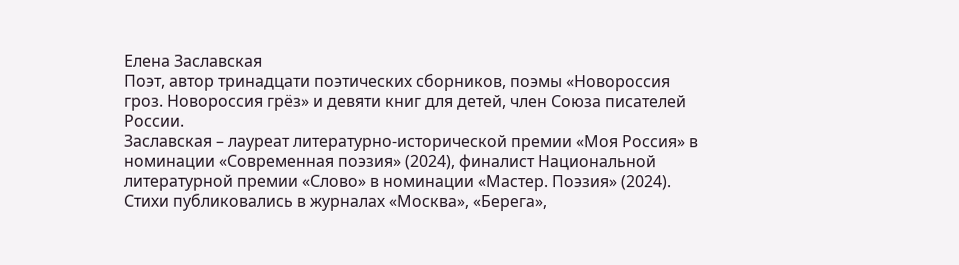Елена Заславская
Поэт, автор тринадцати поэтических сборников, поэмы «Новороссия гроз. Новороссия грёз» и девяти книг для детей, член Союза писателей России.
Заславская – лауреат литературно-исторической премии «Моя Россия» в номинации «Современная поэзия» (2024), финалист Национальной литературной премии «Слово» в номинации «Мастер. Поэзия» (2024).
Стихи публиковались в журналах «Москва», «Берега»,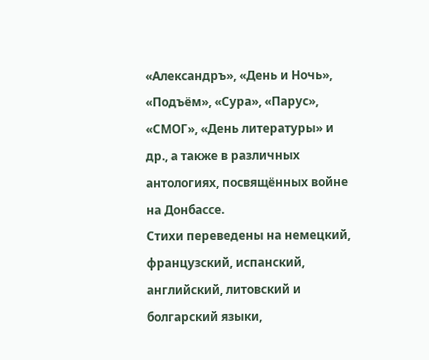«Александръ», «День и Ночь», «Подъём», «Сура», «Парус», «СМОГ», «День литературы» и др., а также в различных антологиях, посвящённых войне на Донбассе.
Стихи переведены на немецкий, французский, испанский, английский, литовский и болгарский языки,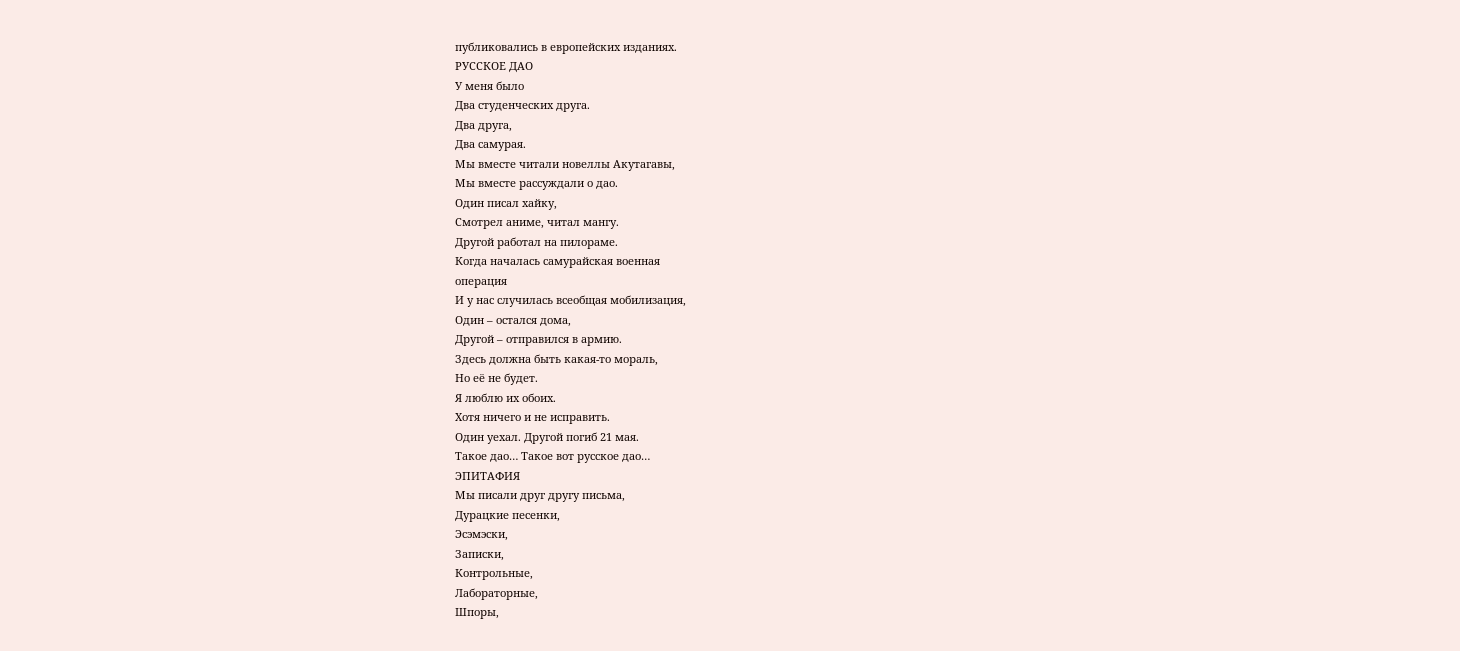публиковались в европейских изданиях.
РУССКОЕ ДАО
У меня было
Два студенческих друга.
Два друга,
Два самурая.
Мы вместе читали новеллы Акутагавы,
Мы вместе рассуждали о дао.
Один писал хайку,
Смотрел аниме, читал мангу.
Другой работал на пилораме.
Когда началась самурайская военная
операция
И у нас случилась всеобщая мобилизация,
Один – остался дома,
Другой – отправился в армию.
Здесь должна быть какая-то мораль,
Но её не будет.
Я люблю их обоих.
Хотя ничего и не исправить.
Один уехал. Другой погиб 21 мая.
Такое дао… Такое вот русское дао…
ЭПИТАФИЯ
Мы писали друг другу письма,
Дурацкие песенки,
Эсэмэски,
Записки,
Контрольные,
Лабораторные,
Шпоры,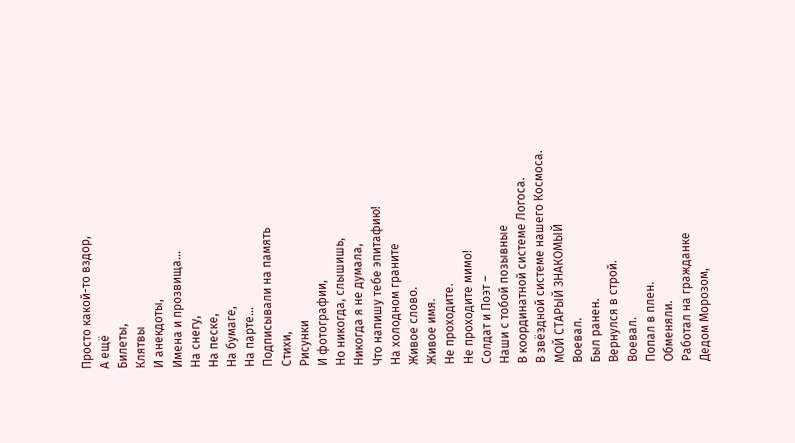Просто какой-то вздор,
А ещё
Билеты,
Клятвы
И анекдоты,
Имена и прозвища…
На снегу,
На песке,
На бумаге,
На парте…
Подписывали на память
Стихи,
Рисунки
И фотографии,
Но никогда, слышишь,
Никогда я не думала,
Что напишу тебе эпитафию!
На холодном граните
Живое слово.
Живое имя.
Не проходите.
Не проходите мимо!
Солдат и Поэт –
Наши с тобой позывные
В координатной системе Логоса.
В звёздной системе нашего Космоса.
МОЙ СТАРЫЙ ЗНАКОМЫЙ
Воевал.
Был ранен.
Вернулся в строй.
Воевал.
Попал в плен.
Обменяли.
Работал на гражданке
Дедом Морозом,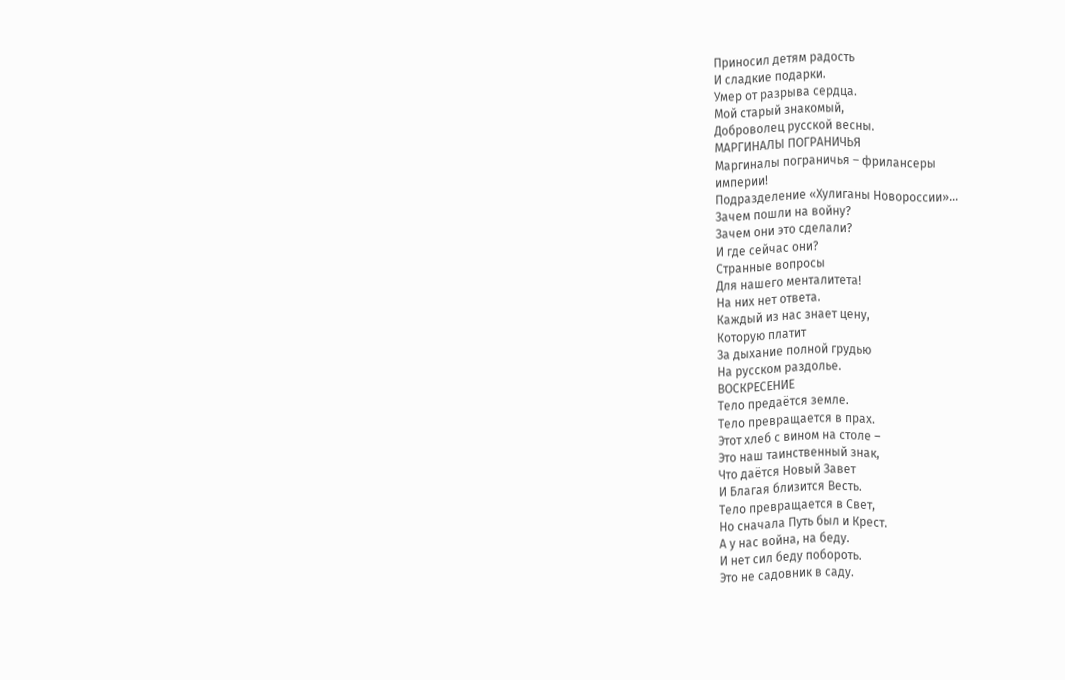Приносил детям радость
И сладкие подарки.
Умер от разрыва сердца.
Мой старый знакомый,
Доброволец русской весны.
МАРГИНАЛЫ ПОГРАНИЧЬЯ
Маргиналы пограничья – фрилансеры
империи!
Подразделение «Хулиганы Новороссии»…
Зачем пошли на войну?
Зачем они это сделали?
И где сейчас они?
Странные вопросы
Для нашего менталитета!
На них нет ответа.
Каждый из нас знает цену,
Которую платит
За дыхание полной грудью
На русском раздолье.
ВОСКРЕСЕНИЕ
Тело предаётся земле.
Тело превращается в прах.
Этот хлеб с вином на столе –
Это наш таинственный знак,
Что даётся Новый Завет
И Благая близится Весть.
Тело превращается в Свет,
Но сначала Путь был и Крест.
А у нас война, на беду.
И нет сил беду побороть.
Это не садовник в саду.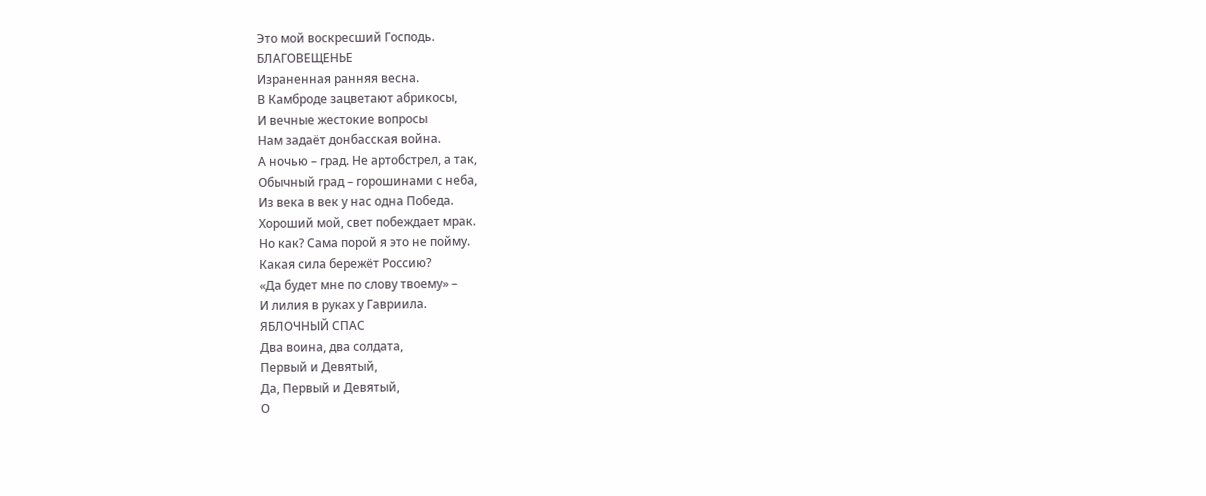Это мой воскресший Господь.
БЛАГОВЕЩЕНЬЕ
Израненная ранняя весна.
В Камброде зацветают абрикосы,
И вечные жестокие вопросы
Нам задаёт донбасская война.
А ночью – град. Не артобстрел, а так,
Обычный град – горошинами с неба,
Из века в век у нас одна Победа.
Хороший мой, свет побеждает мрак.
Но как? Сама порой я это не пойму.
Какая сила бережёт Россию?
«Да будет мне по слову твоему» –
И лилия в руках у Гавриила.
ЯБЛОЧНЫЙ СПАС
Два воина, два солдата,
Первый и Девятый,
Да, Первый и Девятый,
О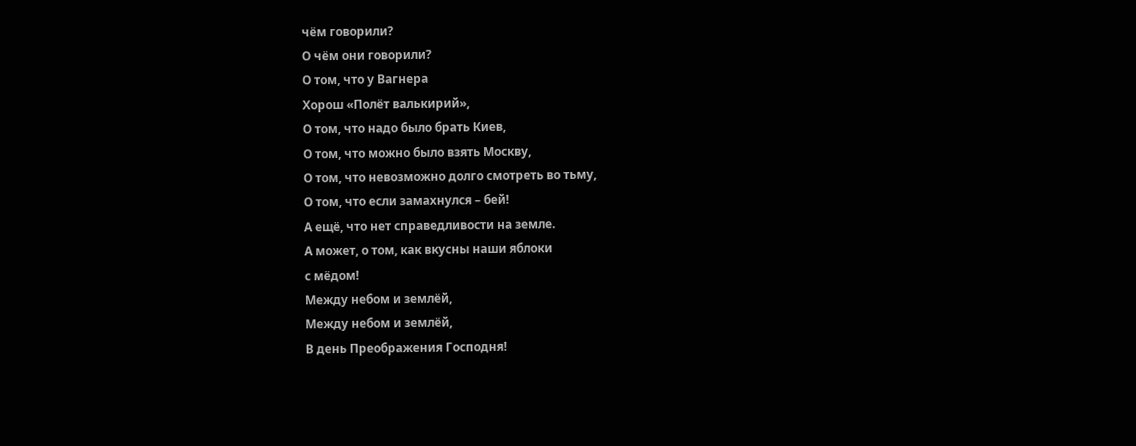чём говорили?
О чём они говорили?
О том, что у Вагнера
Хорош «Полёт валькирий»,
О том, что надо было брать Киев,
О том, что можно было взять Москву,
О том, что невозможно долго смотреть во тьму,
О том, что если замахнулся – бей!
А ещё, что нет справедливости на земле.
А может, о том, как вкусны наши яблоки
с мёдом!
Между небом и землёй,
Между небом и землёй,
В день Преображения Господня!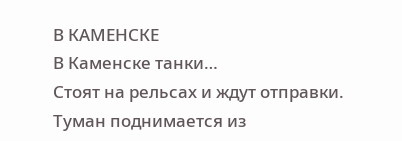В КАМЕНСКЕ
В Каменске танки…
Стоят на рельсах и ждут отправки.
Туман поднимается из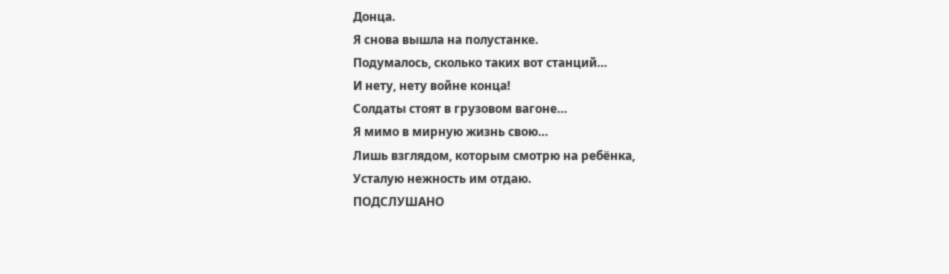Донца.
Я снова вышла на полустанке.
Подумалось, сколько таких вот станций…
И нету, нету войне конца!
Солдаты стоят в грузовом вагоне…
Я мимо в мирную жизнь свою…
Лишь взглядом, которым смотрю на ребёнка,
Усталую нежность им отдаю.
ПОДСЛУШАНО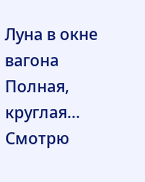Луна в окне вагона
Полная, круглая…
Смотрю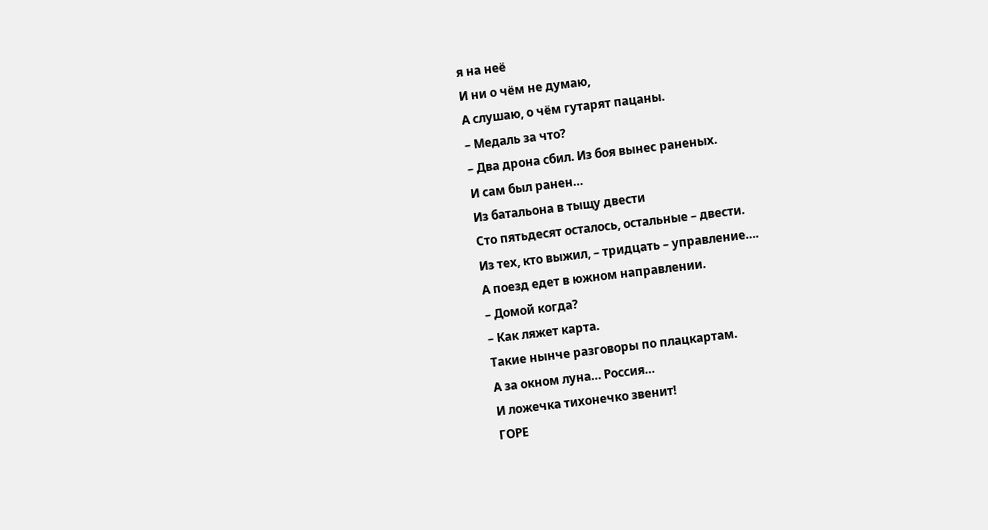я на неё
И ни о чём не думаю,
А слушаю, о чём гутарят пацаны.
– Медаль за что?
– Два дрона сбил. Из боя вынес раненых.
И сам был ранен…
Из батальона в тыщу двести
Сто пятьдесят осталось, остальные – двести.
Из тех, кто выжил, – тридцать – управление….
А поезд едет в южном направлении.
– Домой когда?
– Как ляжет карта.
Такие нынче разговоры по плацкартам.
А за окном луна… Россия…
И ложечка тихонечко звенит!
ГОРЕ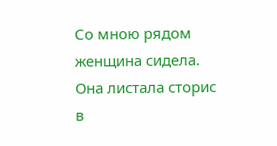Со мною рядом женщина сидела.
Она листала сторис в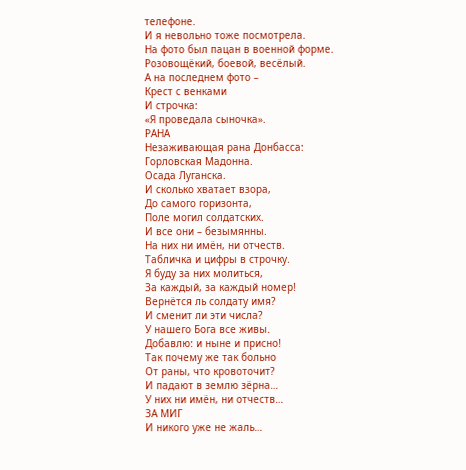телефоне.
И я невольно тоже посмотрела.
На фото был пацан в военной форме.
Розовощёкий, боевой, весёлый.
А на последнем фото –
Крест с венками
И строчка:
«Я проведала сыночка».
РАНА
Незаживающая рана Донбасса:
Горловская Мадонна.
Осада Луганска.
И сколько хватает взора,
До самого горизонта,
Поле могил солдатских.
И все они – безымянны.
На них ни имён, ни отчеств.
Табличка и цифры в строчку.
Я буду за них молиться,
За каждый, за каждый номер!
Вернётся ль солдату имя?
И сменит ли эти числа?
У нашего Бога все живы.
Добавлю: и ныне и присно!
Так почему же так больно
От раны, что кровоточит?
И падают в землю зёрна…
У них ни имён, ни отчеств…
ЗА МИГ
И никого уже не жаль…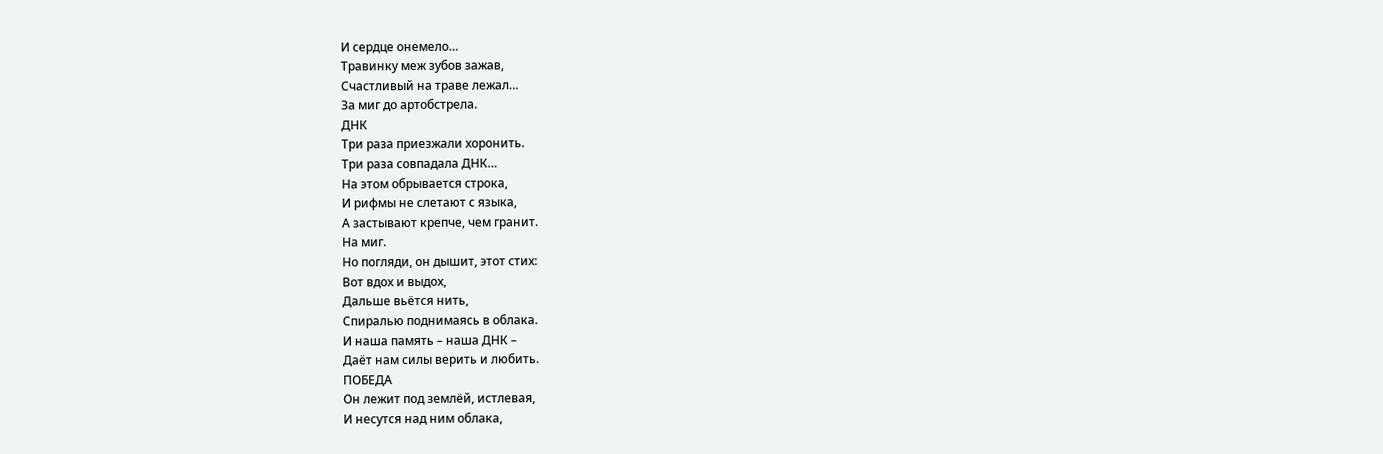И сердце онемело…
Травинку меж зубов зажав,
Счастливый на траве лежал…
За миг до артобстрела.
ДНК
Три раза приезжали хоронить.
Три раза совпадала ДНК…
На этом обрывается строка,
И рифмы не слетают с языка,
А застывают крепче, чем гранит.
На миг.
Но погляди, он дышит, этот стих:
Вот вдох и выдох,
Дальше вьётся нить,
Спиралью поднимаясь в облака.
И наша память – наша ДНК –
Даёт нам силы верить и любить.
ПОБЕДА
Он лежит под землёй, истлевая,
И несутся над ним облака,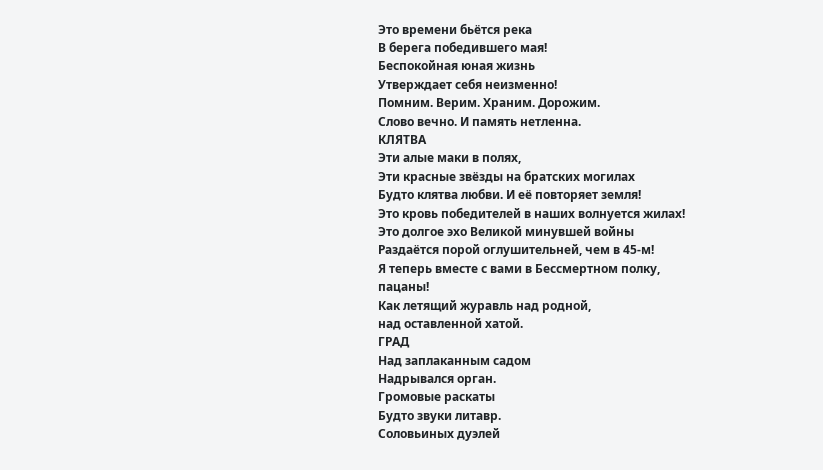Это времени бьётся река
В берега победившего мая!
Беспокойная юная жизнь
Утверждает себя неизменно!
Помним. Верим. Храним. Дорожим.
Слово вечно. И память нетленна.
КЛЯТВА
Эти алые маки в полях,
Эти красные звёзды на братских могилах
Будто клятва любви. И её повторяет земля!
Это кровь победителей в наших волнуется жилах!
Это долгое эхо Великой минувшей войны
Раздаётся порой оглушительней, чем в 45-м!
Я теперь вместе с вами в Бессмертном полку,
пацаны!
Как летящий журавль над родной,
над оставленной хатой.
ГРАД
Над заплаканным садом
Надрывался орган.
Громовые раскаты
Будто звуки литавр.
Соловьиных дуэлей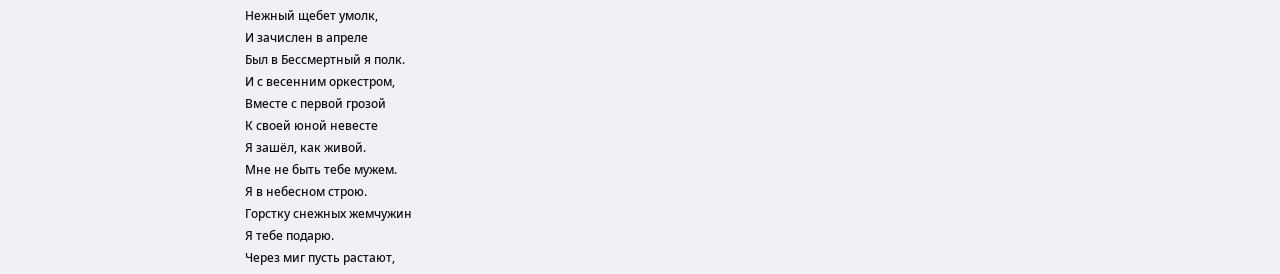Нежный щебет умолк,
И зачислен в апреле
Был в Бессмертный я полк.
И с весенним оркестром,
Вместе с первой грозой
К своей юной невесте
Я зашёл, как живой.
Мне не быть тебе мужем.
Я в небесном строю.
Горстку снежных жемчужин
Я тебе подарю.
Через миг пусть растают,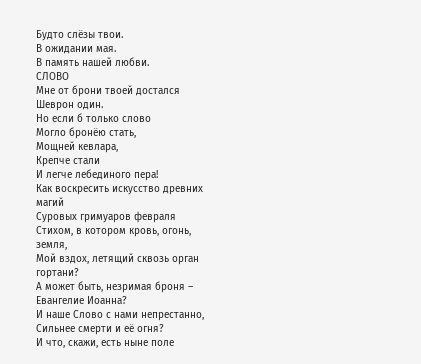Будто слёзы твои.
В ожидании мая.
В память нашей любви.
СЛОВО
Мне от брони твоей достался
Шеврон один.
Но если б только слово
Могло бронёю стать,
Мощней кевлара,
Крепче стали
И легче лебединого пера!
Как воскресить искусство древних магий
Суровых гримуаров февраля
Стихом, в котором кровь, огонь, земля,
Мой вздох, летящий сквозь орган гортани?
А может быть, незримая броня –
Евангелие Иоанна?
И наше Слово с нами непрестанно,
Сильнее смерти и её огня?
И что, скажи, есть ныне поле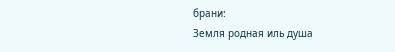брани:
Земля родная иль душа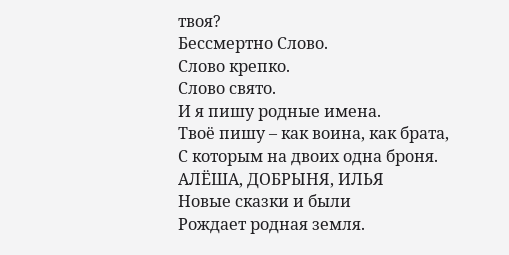твоя?
Бессмертно Слово.
Слово крепко.
Слово свято.
И я пишу родные имена.
Твоё пишу – как воина, как брата,
С которым на двоих одна броня.
АЛЁША, ДОБРЫНЯ, ИЛЬЯ
Новые сказки и были
Рождает родная земля.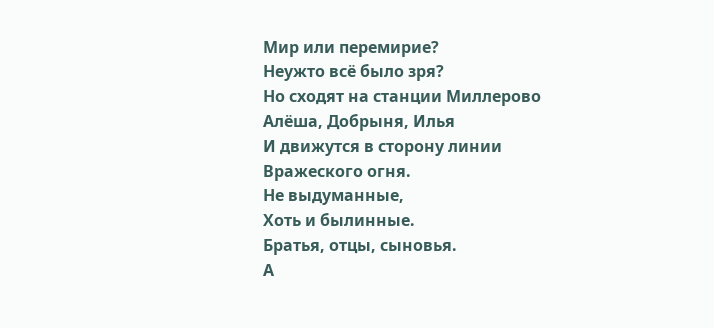Мир или перемирие?
Неужто всё было зря?
Но сходят на станции Миллерово
Алёша, Добрыня, Илья
И движутся в сторону линии
Вражеского огня.
Не выдуманные,
Хоть и былинные.
Братья, отцы, сыновья.
А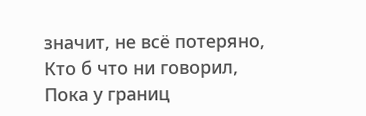значит, не всё потеряно,
Кто б что ни говорил,
Пока у границ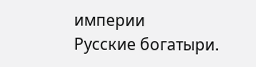империи
Русские богатыри.